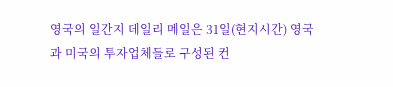영국의 일간지 데일리 메일은 31일(현지시간) 영국과 미국의 투자업체들로 구성된 컨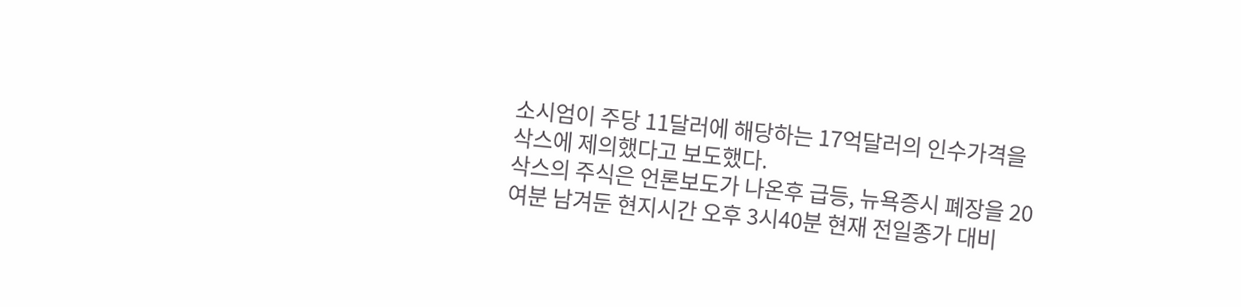소시엄이 주당 11달러에 해당하는 17억달러의 인수가격을 삭스에 제의했다고 보도했다.
삭스의 주식은 언론보도가 나온후 급등, 뉴욕증시 폐장을 20여분 남겨둔 현지시간 오후 3시40분 현재 전일종가 대비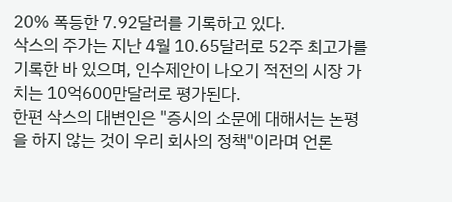20% 폭등한 7.92달러를 기록하고 있다.
삭스의 주가는 지난 4월 10.65달러로 52주 최고가를 기록한 바 있으며, 인수제안이 나오기 적전의 시장 가치는 10억600만달러로 평가된다.
한편 삭스의 대변인은 "증시의 소문에 대해서는 논평을 하지 않는 것이 우리 회사의 정책"이라며 언론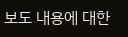보도 내용에 대한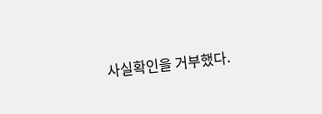사실확인을 거부했다.